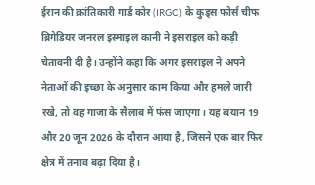ईरान की क्रांतिकारी गार्ड कोर (IRGC) के कुड्स फोर्स चीफ ब्रिगेडियर जनरल इस्माइल कानी ने इसराइल को कड़ी चेतावनी दी है। उन्होंने कहा कि अगर इसराइल ने अपने नेताओं की इच्छा के अनुसार काम किया और हमले जारी रखे, तो वह गाजा के सैलाब में फंस जाएगा। यह बयान 19 और 20 जून 2026 के दौरान आया है, जिसने एक बार फिर क्षेत्र में तनाव बढ़ा दिया है।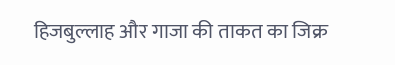हिजबुल्लाह और गाजा की ताकत का जिक्र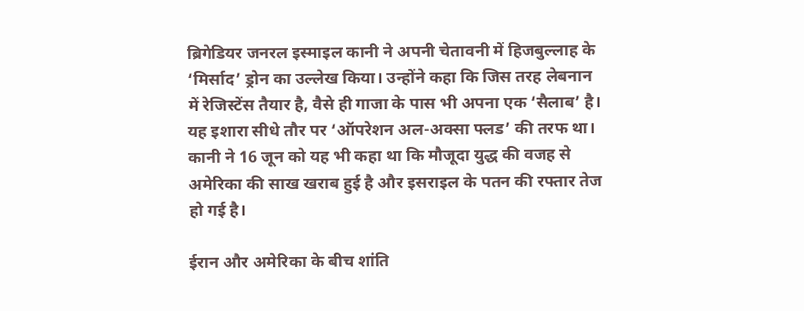ब्रिगेडियर जनरल इस्माइल कानी ने अपनी चेतावनी में हिजबुल्लाह के ‘मिर्साद’ ड्रोन का उल्लेख किया। उन्होंने कहा कि जिस तरह लेबनान में रेजिस्टेंस तैयार है, वैसे ही गाजा के पास भी अपना एक ‘सैलाब’ है। यह इशारा सीधे तौर पर ‘ऑपरेशन अल-अक्सा फ्लड’ की तरफ था। कानी ने 16 जून को यह भी कहा था कि मौजूदा युद्ध की वजह से अमेरिका की साख खराब हुई है और इसराइल के पतन की रफ्तार तेज हो गई है।

ईरान और अमेरिका के बीच शांति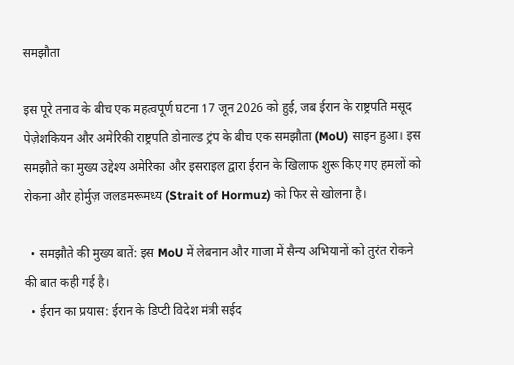समझौता

इस पूरे तनाव के बीच एक महत्वपूर्ण घटना 17 जून 2026 को हुई, जब ईरान के राष्ट्रपति मसूद पेज़ेशकियन और अमेरिकी राष्ट्रपति डोनाल्ड ट्रंप के बीच एक समझौता (MoU) साइन हुआ। इस समझौते का मुख्य उद्देश्य अमेरिका और इसराइल द्वारा ईरान के खिलाफ शुरू किए गए हमलों को रोकना और होर्मुज़ जलडमरूमध्य (Strait of Hormuz) को फिर से खोलना है।

  • समझौते की मुख्य बातें: इस MoU में लेबनान और गाजा में सैन्य अभियानों को तुरंत रोकने की बात कही गई है।
  • ईरान का प्रयास: ईरान के डिप्टी विदेश मंत्री सईद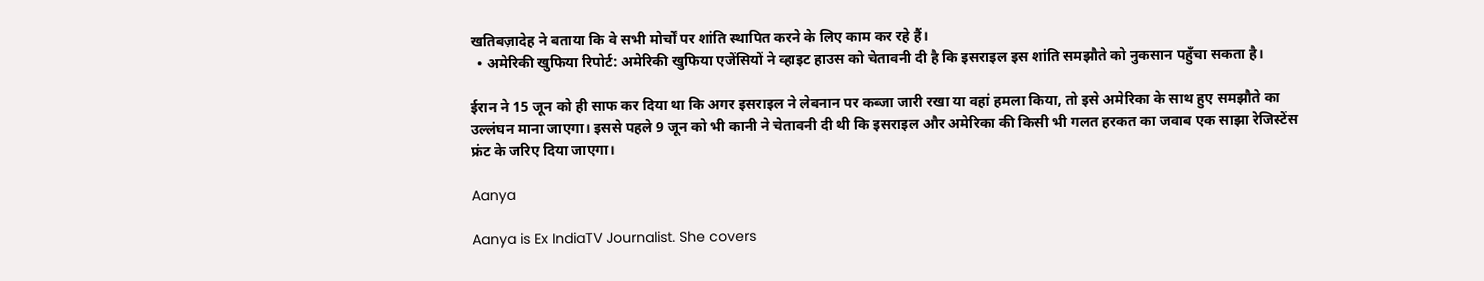खतिबज़ादेह ने बताया कि वे सभी मोर्चों पर शांति स्थापित करने के लिए काम कर रहे हैं।
  • अमेरिकी खुफिया रिपोर्ट: अमेरिकी खुफिया एजेंसियों ने व्हाइट हाउस को चेतावनी दी है कि इसराइल इस शांति समझौते को नुकसान पहुँचा सकता है।

ईरान ने 15 जून को ही साफ कर दिया था कि अगर इसराइल ने लेबनान पर कब्जा जारी रखा या वहां हमला किया, तो इसे अमेरिका के साथ हुए समझौते का उल्लंघन माना जाएगा। इससे पहले 9 जून को भी कानी ने चेतावनी दी थी कि इसराइल और अमेरिका की किसी भी गलत हरकत का जवाब एक साझा रेजिस्टेंस फ्रंट के जरिए दिया जाएगा।

Aanya

Aanya is Ex IndiaTV Journalist. She covers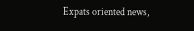Expats oriented news,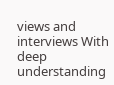views and interviews With deep understanding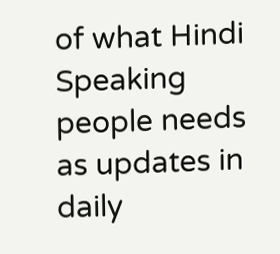of what Hindi Speaking people needs as updates in daily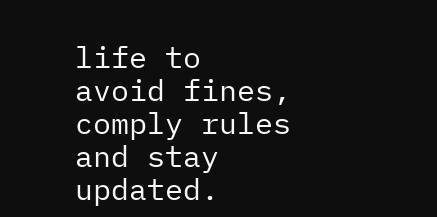life to avoid fines, comply rules and stay updated.